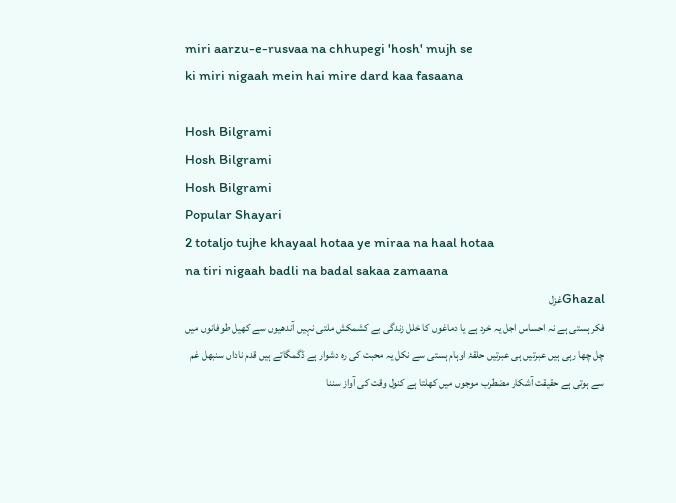miri aarzu-e-rusvaa na chhupegi 'hosh' mujh se
ki miri nigaah mein hai mire dard kaa fasaana

Hosh Bilgrami
Hosh Bilgrami
Hosh Bilgrami
Popular Shayari
2 totaljo tujhe khayaal hotaa ye miraa na haal hotaa
na tiri nigaah badli na badal sakaa zamaana
Ghazalغزل
فکر ہستی ہے نہ احساس اجل یہ خرد ہے یا دماغوں کا خلل زندگی بے کشمکش ملتی نہیں آندھیوں سے کھیل طوفانوں میں چل چھا رہی ہیں عبرتیں ہی عبرتیں حلقۂ اوہام ہستی سے نکل یہ محبت کی رہ دشوار ہے ڈگمگاتے ہیں قدم ناداں سنبھل غم سے ہوتی ہے حقیقت آشکار مضطرب موجوں میں کھلتا ہے کنول وقت کی آواز سننا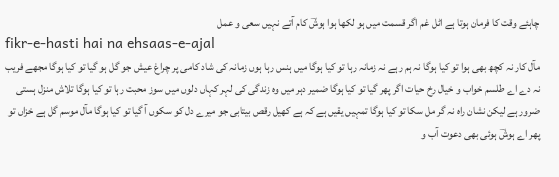چاہئے وقت کا فرمان ہوتا ہے اٹل غم اگر قسمت میں ہو لکھا ہوا ہوشؔ کام آتے نہیں سعی و عمل
fikr-e-hasti hai na ehsaas-e-ajal
مآل کار نہ کچھ بھی ہوا تو کیا ہوگا نہ ہم رہے نہ زمانہ رہا تو کیا ہوگا میں ہنس رہا ہوں زمانہ کی شاد کامی پر چراغ عیش جو گل ہو گیا تو کیا ہوگا مجھے فریب نہ دے اے طلسم خواب و خیال رخ حیات اگر پھر گیا تو کیا ہوگا ضمیر دہر میں وہ زندگی کی لہر کہاں دلوں میں سوز محبت رہا تو کیا ہوگا تلاش منزل ہستی ضرور ہے لیکن نشان راہ نہ گر مل سکا تو کیا ہوگا تمہیں یقیں ہے کہ ہے کھیل رقص بیتابی جو میرے دل کو سکوں آ گیا تو کیا ہوگا مآل موسم گل ہے خزاں تو پھر اے ہوشؔ ہوئی بھی دعوت آب و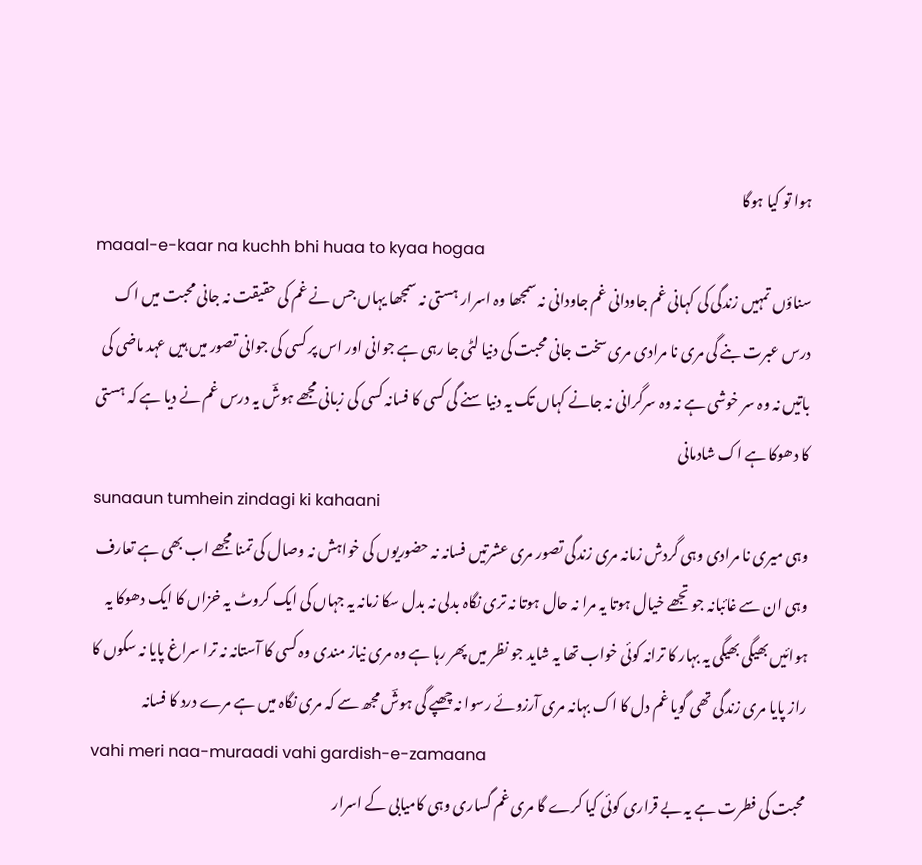ہوا تو کیا ہوگا
maaal-e-kaar na kuchh bhi huaa to kyaa hogaa
سناؤں تمہیں زندگی کی کہانی غم جاودانی غم جاودانی نہ سمجھا وہ اسرار ہستی نہ سمجھا یہاں جس نے غم کی حقیقت نہ جانی محبت میں اک درس عبرت بنے گی مری نا مرادی مری سخت جانی محبت کی دنیا لٹی جا رہی ہے جوانی اور اس پر کسی کی جوانی تصور میں ہیں عہد ماضی کی باتیں نہ وہ سر خوشی ہے نہ وہ سرگرانی نہ جانے کہاں تک یہ دنیا سنے گی کسی کا فسانہ کسی کی زبانی مجھے ہوشؔ یہ درس غم نے دیا ہے کہ ہستی کا دھوکا ہے اک شادمانی
sunaaun tumhein zindagi ki kahaani
وہی میری نا مرادی وہی گردش زمانہ مری زندگی تصور مری عشرتیں فسانہ نہ حضوریوں کی خواہش نہ وصال کی تمنا مجھے اب بھی ہے تعارف وہی ان سے غائبانہ جو تجھے خیال ہوتا یہ مرا نہ حال ہوتا نہ تری نگاہ بدلی نہ بدل سکا زمانہ یہ جہاں کی ایک کروٹ یہ خزاں کا ایک دھوکا یہ ہوائیں بھیگی بھیگی یہ بہار کا ترانہ کوئی خواب تھا یہ شاید جو نظر میں پھر رہا ہے وہ مری نیاز مندی وہ کسی کا آستانہ نہ ترا سراغ پایا نہ سکوں کا راز پایا مری زندگی تھی گویا غم دل کا اک بہانہ مری آرزوئے رسوا نہ چھپے گی ہوشؔ مجھ سے کہ مری نگاہ میں ہے مرے درد کا فسانہ
vahi meri naa-muraadi vahi gardish-e-zamaana
محبت کی فطرت ہے یہ بے قراری کوئی کیا کرے گا مری غم گساری وہی کامیابی کے اسرار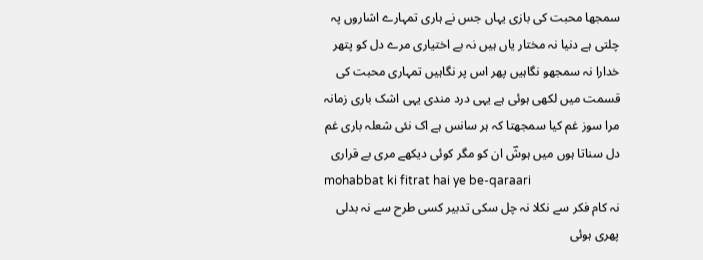سمجھا محبت کی بازی یہاں جس نے ہاری تمہارے اشاروں پہ چلتی ہے دنیا نہ مختار یاں ہیں نہ بے اختیاری مرے دل کو پتھر خدارا نہ سمجھو نگاہیں پھر اس پر نگاہیں تمہاری محبت کی قسمت میں لکھی ہوئی ہے یہی درد مندی یہی اشک باری زمانہ مرا سوز غم کیا سمجھتا کہ ہر سانس ہے اک نئی شعلہ باری غم دل سناتا ہوں میں ہوشؔ ان کو مگر کوئی دیکھے مری بے قراری
mohabbat ki fitrat hai ye be-qaraari
نہ کام فکر سے نکلا نہ چل سکی تدبیر کسی طرح سے نہ بدلی پھری ہوئی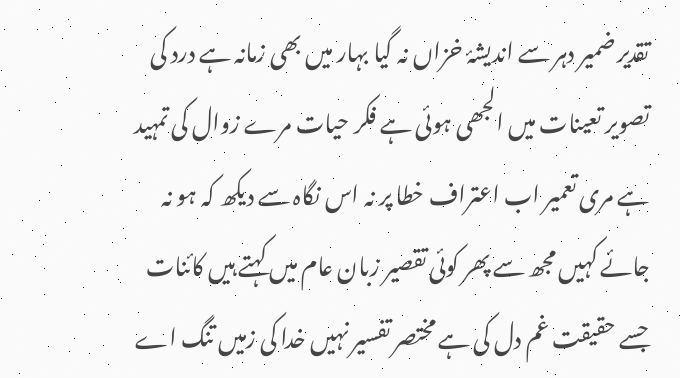تقدیر ضمیر دہر سے اندیشۂ خزاں نہ گیا بہار میں بھی زمانہ ہے درد کی تصویر تعینات میں الجھی ہوئی ہے فکر حیات مرے زوال کی تمہید ہے مری تعمیر اب اعتراف خطا پر نہ اس نگاہ سے دیکھ کہ ہو نہ جائے کہیں مجھ سے پھر کوئی تقصیر زبان عام میں کہتے ہیں کائنات جسے حقیقت غم دل کی ہے مختصر تفسیر نہیں خدا کی زمیں تنگ اے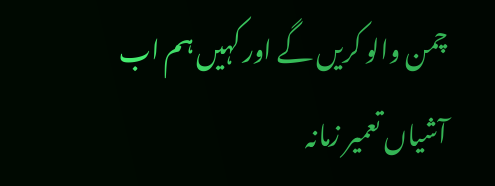چمن والو کریں گے اور کہیں ہم اب آشیاں تعمیر زمانہ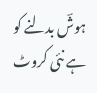ہوشؔ بدلنے کو ہے نئی کروٹ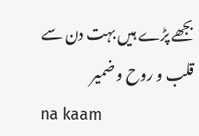بجھے پڑے ہیں بہت دن سے قلب و روح و ضمیر
na kaam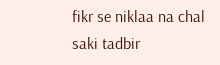fikr se niklaa na chal saki tadbir